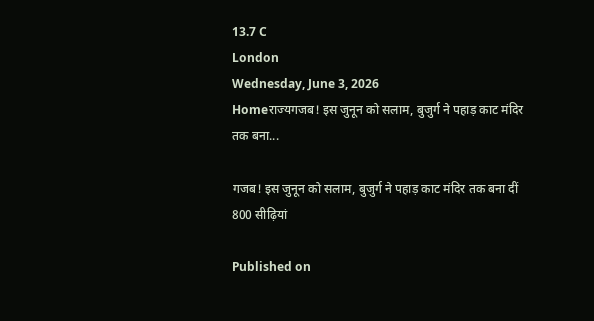13.7 C
London
Wednesday, June 3, 2026
Homeराज्यगजब! इस जुनून को सलाम, बुजुर्ग ने पहाड़ काट मंदिर तक बना...

गजब! इस जुनून को सलाम, बुजुर्ग ने पहाड़ काट मंदिर तक बना दीं 800 सीढ़ियां

Published on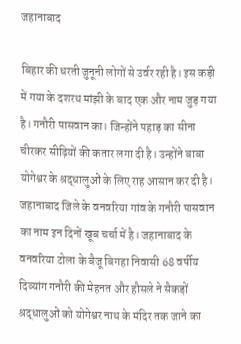जहानाबाद

बिहार की धरती जुनूनी लोगों से उर्वर रही है। इस कड़ी में गया के दशरथ मांझी के बाद एक और नाम जुड़ गया है। गनौरी पासवान का। जिन्होंने पहाड़ का सीना चीरकर सीढ़ियों की कतार लगा दी है। उन्होंने बाबा योगेश्वर के श्रद्धालुओं के लिए राह आसान कर दी है। जहानाबाद जिले के वनवरिया गांव के गनौरी पासवान का नाम इन दिनों खूब चर्चा में है। जहानाबाद के वनवरिया टोला के बैजू बिगहा निवासी 68 वर्षीय दिव्यांग गनौरी की मेहनत और हौसले ने सैकड़ों श्रद्धालुओं को योगेश्वर नाथ के मंदिर तक जाने का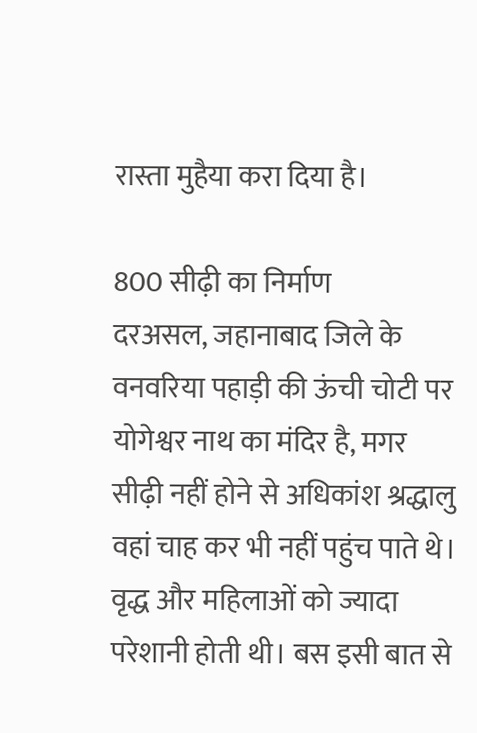रास्ता मुहैया करा दिया है।

800 सीढ़ी का निर्माण
दरअसल, जहानाबाद जिले के वनवरिया पहाड़ी की ऊंची चोटी पर योगेश्वर नाथ का मंदिर है, मगर सीढ़ी नहीं होने से अधिकांश श्रद्धालु वहां चाह कर भी नहीं पहुंच पाते थे। वृद्ध और महिलाओं को ज्यादा परेशानी होती थी। बस इसी बात से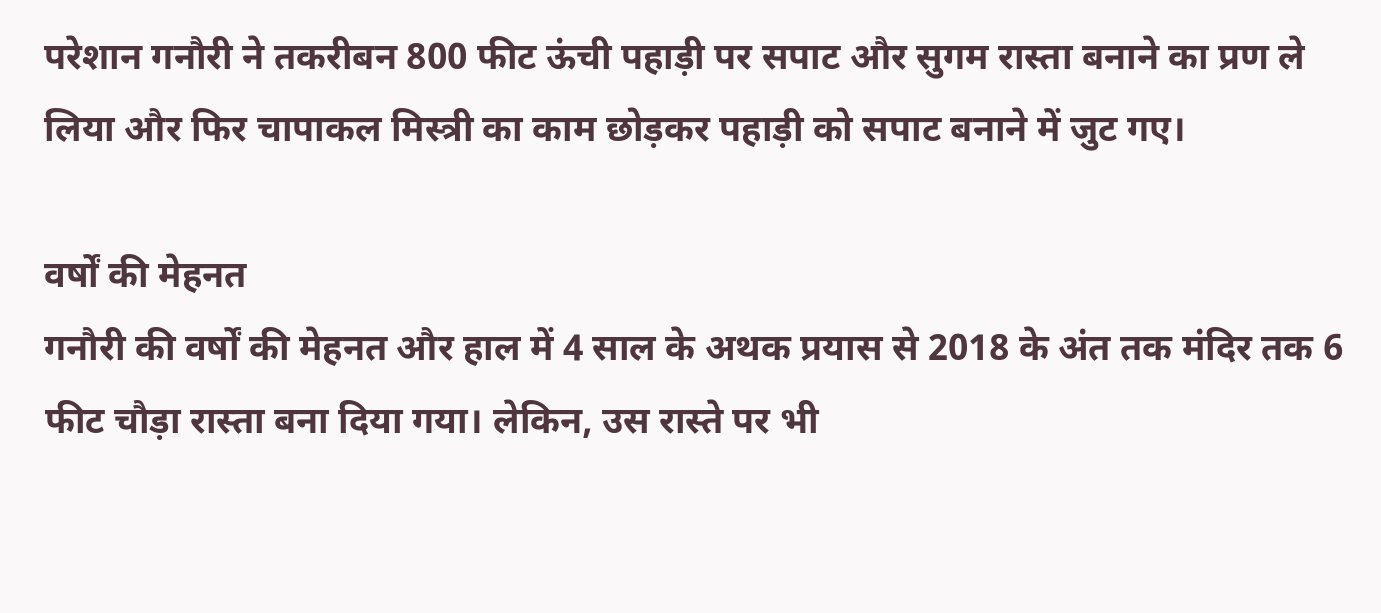परेशान गनौरी ने तकरीबन 800 फीट ऊंची पहाड़ी पर सपाट और सुगम रास्ता बनाने का प्रण ले लिया और फिर चापाकल मिस्त्री का काम छोड़कर पहाड़ी को सपाट बनाने में जुट गए।

वर्षों की मेहनत
गनौरी की वर्षों की मेहनत और हाल में 4 साल के अथक प्रयास से 2018 के अंत तक मंदिर तक 6 फीट चौड़ा रास्ता बना दिया गया। लेकिन, उस रास्ते पर भी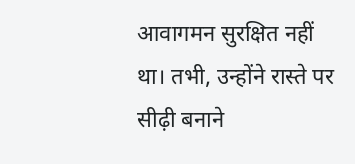आवागमन सुरक्षित नहीं था। तभी, उन्होंने रास्ते पर सीढ़ी बनाने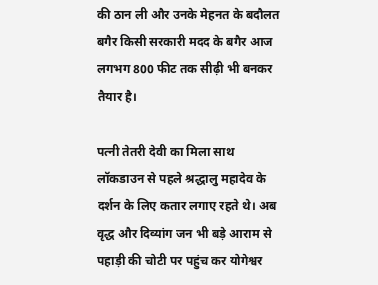की ठान ली और उनके मेहनत के बदौलत बगैर किसी सरकारी मदद के बगैर आज लगभग 800 फीट तक सीढ़ी भी बनकर तैयार है।

पत्नी तेतरी देवी का मिला साथ
लॉकडाउन से पहले श्रद्धालु महादेव के दर्शन के लिए कतार लगाए रहते थे। अब वृद्ध और दिव्यांग जन भी बड़े आराम से पहाड़ी की चोटी पर पहुंच कर योगेश्वर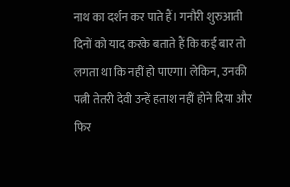नाथ का दर्शन कर पाते हैं। गनौरी शुरुआती दिनों को याद करके बताते हैं कि कई बार तो लगता था कि नहीं हो पाएगा। लेकिन, उनकी पत्नी तेतरी देवी उन्हें हताश नहीं होने दिया और फिर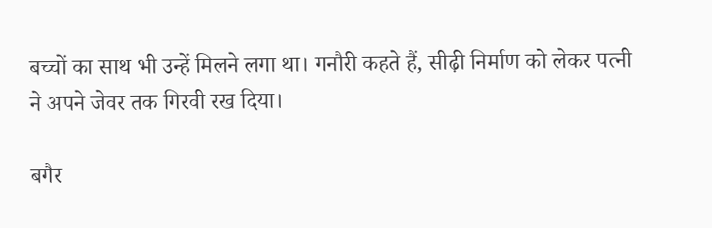बच्चों का साथ भी उन्हें मिलने लगा था। गनौरी कहते हैं, सीढ़ी निर्माण को लेकर पत्नी ने अपने जेवर तक गिरवी रख दिया।

बगैर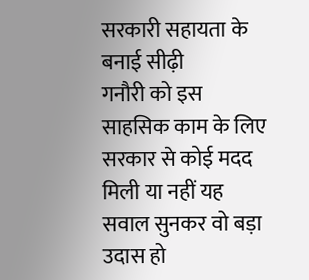सरकारी सहायता के बनाई सीढ़ी
गनौरी को इस साहसिक काम के लिए सरकार से कोई मदद मिली या नहीं यह सवाल सुनकर वो बड़ा उदास हो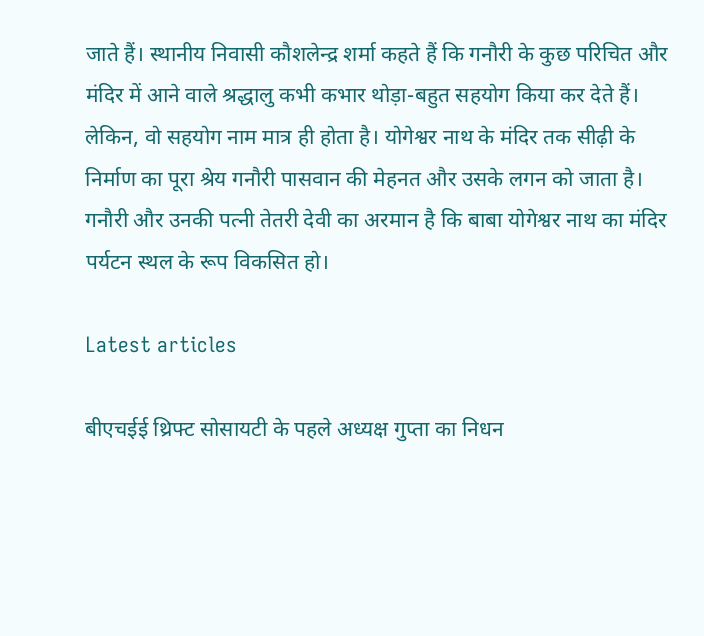जाते हैं। स्थानीय निवासी कौशलेन्द्र शर्मा कहते हैं कि गनौरी के कुछ परिचित और मंदिर में आने वाले श्रद्धालु कभी कभार थोड़ा-बहुत सहयोग किया कर देते हैं। लेकिन, वो सहयोग नाम मात्र ही होता है। योगेश्वर नाथ के मंदिर तक सीढ़ी के निर्माण का पूरा श्रेय गनौरी पासवान की मेहनत और उसके लगन को जाता है। गनौरी और उनकी पत्नी तेतरी देवी का अरमान है कि बाबा योगेश्वर नाथ का मंदिर पर्यटन स्थल के रूप विकसित हो।

Latest articles

बीएचईई थ्रिफ्ट सोसायटी के पहले अध्यक्ष गुप्ता का निधन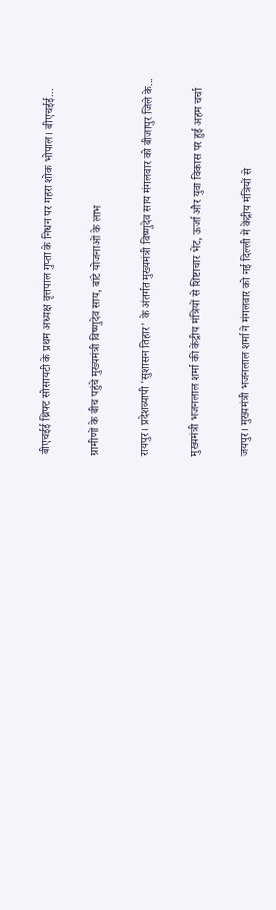बीएचईई थ्रिफ्ट सोसायटी के प्रथम अध्यक्ष वृत्तपाल गुप्ता के निधन पर गहरा शोक भोपाल। बीएचईई...

ग्रामीणों के बीच पहुंचे मुख्यमंत्री विष्णुदेव साय, बांटे योजनाओं के लाभ

रायपुर। प्रदेशव्यापी 'सुशासन तिहार' के अंतर्गत मुख्यमंत्री विष्णुदेव साय मंगलवार को बीजापुर जिले के...

मुख्यमंत्री भजनलाल शर्मा की केंद्रीय मंत्रियों से शिष्टाचार भेंट, ऊर्जा और युवा विकास पर हुई अहम चर्चा

जयपुर। मुख्यमंत्री भजनलाल शर्मा ने मंगलवार को नई दिल्ली में केंद्रीय मंत्रियों से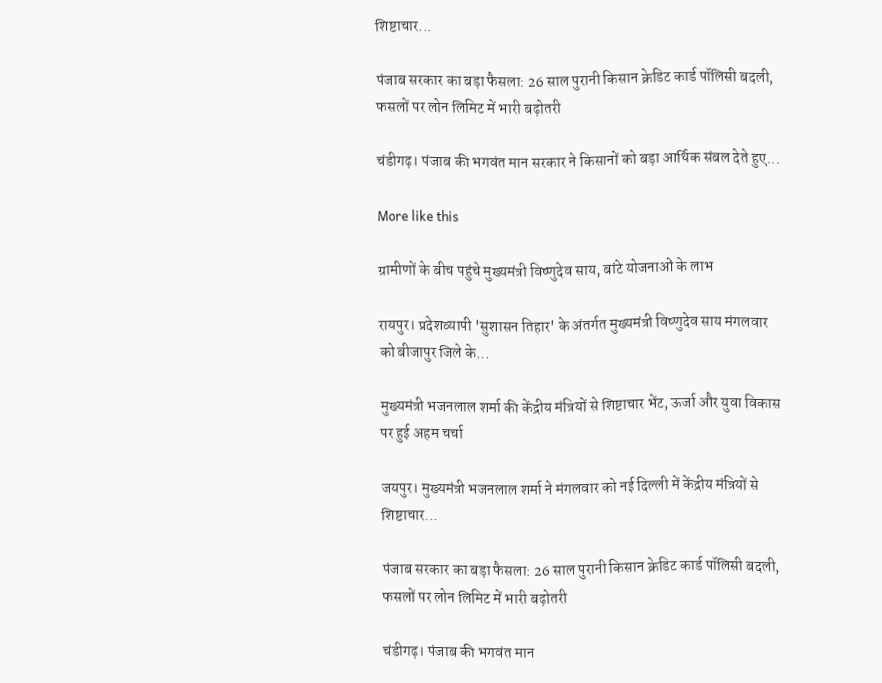शिष्टाचार...

पंजाब सरकार का बड़ा फैसला: 26 साल पुरानी किसान क्रेडिट कार्ड पॉलिसी बदली, फसलों पर लोन लिमिट में भारी बढ़ोतरी

चंडीगढ़। पंजाब की भगवंत मान सरकार ने किसानों को बड़ा आर्थिक संबल देते हुए...

More like this

ग्रामीणों के बीच पहुंचे मुख्यमंत्री विष्णुदेव साय, बांटे योजनाओं के लाभ

रायपुर। प्रदेशव्यापी 'सुशासन तिहार' के अंतर्गत मुख्यमंत्री विष्णुदेव साय मंगलवार को बीजापुर जिले के...

मुख्यमंत्री भजनलाल शर्मा की केंद्रीय मंत्रियों से शिष्टाचार भेंट, ऊर्जा और युवा विकास पर हुई अहम चर्चा

जयपुर। मुख्यमंत्री भजनलाल शर्मा ने मंगलवार को नई दिल्ली में केंद्रीय मंत्रियों से शिष्टाचार...

पंजाब सरकार का बड़ा फैसला: 26 साल पुरानी किसान क्रेडिट कार्ड पॉलिसी बदली, फसलों पर लोन लिमिट में भारी बढ़ोतरी

चंडीगढ़। पंजाब की भगवंत मान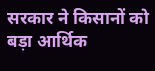सरकार ने किसानों को बड़ा आर्थिक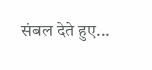संबल देते हुए...